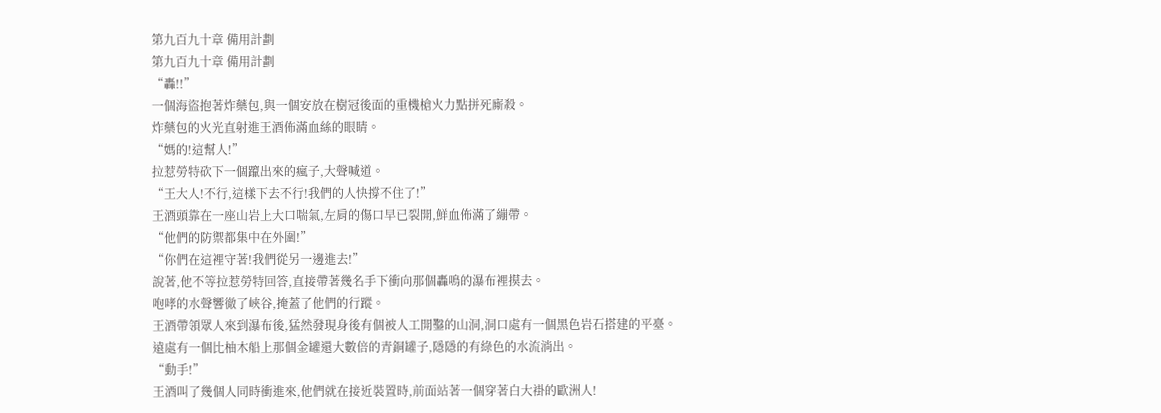第九百九十章 備用計劃
第九百九十章 備用計劃
“轟!!”
一個海盜抱著炸藥包,與一個安放在樹冠後面的重機槍火力點拼死廝殺。
炸藥包的火光直射進王酒佈滿血絲的眼睛。
“媽的!這幫人!”
拉惹勞特砍下一個躥出來的瘋子,大聲喊道。
“王大人!不行,這樣下去不行!我們的人快撐不住了!”
王酒頭靠在一座山岩上大口喘氣,左肩的傷口早已裂開,鮮血佈滿了繃帶。
“他們的防禦都集中在外圍!”
“你們在這裡守著!我們從另一邊進去!”
說著,他不等拉惹勞特回答,直接帶著幾名手下衝向那個轟鳴的瀑布裡摸去。
咆哮的水聲響徹了峽谷,掩蓋了他們的行蹤。
王酒帶領眾人來到瀑布後,猛然發現身後有個被人工開鑿的山洞,洞口處有一個黑色岩石搭建的平臺。
遠處有一個比柚木船上那個金罐還大數倍的青銅罐子,隱隱的有綠色的水流淌出。
“動手!”
王酒叫了幾個人同時衝進來,他們就在接近裝置時,前面站著一個穿著白大褂的歐洲人!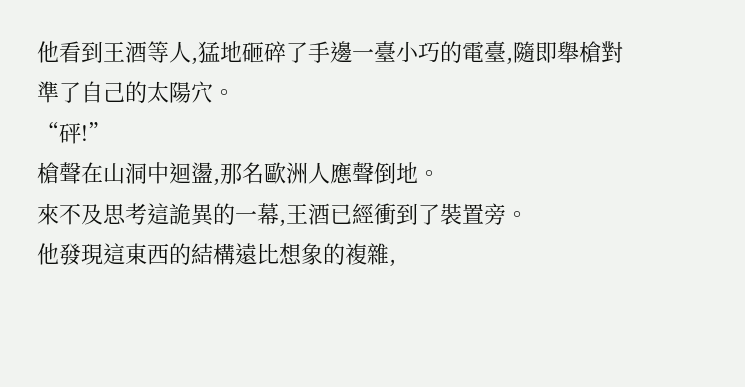他看到王酒等人,猛地砸碎了手邊一臺小巧的電臺,隨即舉槍對準了自己的太陽穴。
“砰!”
槍聲在山洞中迴盪,那名歐洲人應聲倒地。
來不及思考這詭異的一幕,王酒已經衝到了裝置旁。
他發現這東西的結構遠比想象的複雜,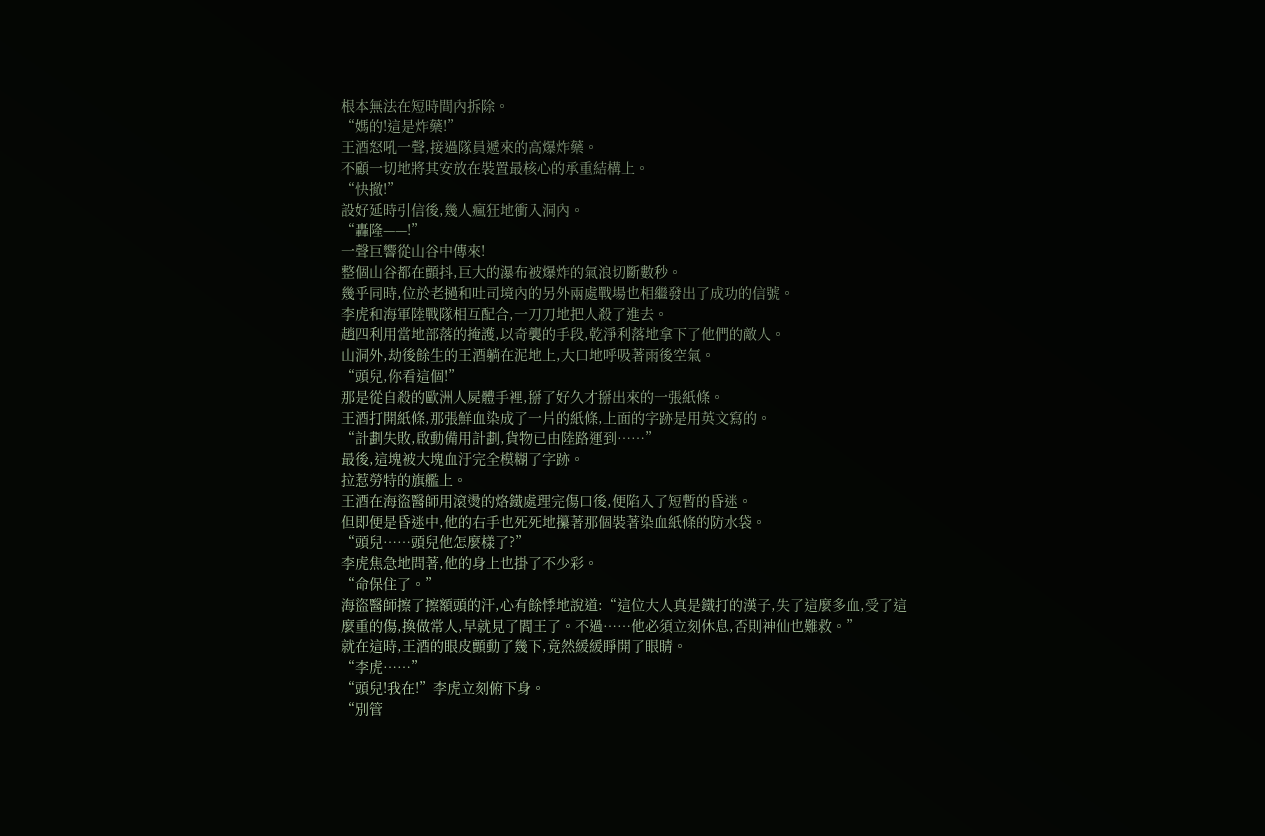根本無法在短時間內拆除。
“媽的!這是炸藥!”
王酒怒吼一聲,接過隊員遞來的高爆炸藥。
不顧一切地將其安放在裝置最核心的承重結構上。
“快撤!”
設好延時引信後,幾人瘋狂地衝入洞內。
“轟隆——!”
一聲巨響從山谷中傳來!
整個山谷都在顫抖,巨大的瀑布被爆炸的氣浪切斷數秒。
幾乎同時,位於老撾和吐司境內的另外兩處戰場也相繼發出了成功的信號。
李虎和海軍陸戰隊相互配合,一刀刀地把人殺了進去。
趙四利用當地部落的掩護,以奇襲的手段,乾淨利落地拿下了他們的敵人。
山洞外,劫後餘生的王酒躺在泥地上,大口地呼吸著雨後空氣。
“頭兒,你看這個!”
那是從自殺的歐洲人屍體手裡,掰了好久才掰出來的一張紙條。
王酒打開紙條,那張鮮血染成了一片的紙條,上面的字跡是用英文寫的。
“計劃失敗,啟動備用計劃,貨物已由陸路運到……”
最後,這塊被大塊血汙完全模糊了字跡。
拉惹勞特的旗艦上。
王酒在海盜醫師用滾燙的烙鐵處理完傷口後,便陷入了短暫的昏迷。
但即便是昏迷中,他的右手也死死地攥著那個裝著染血紙條的防水袋。
“頭兒……頭兒他怎麼樣了?”
李虎焦急地問著,他的身上也掛了不少彩。
“命保住了。”
海盜醫師擦了擦額頭的汗,心有餘悸地說道:“這位大人真是鐵打的漢子,失了這麼多血,受了這麼重的傷,換做常人,早就見了閻王了。不過……他必須立刻休息,否則神仙也難救。”
就在這時,王酒的眼皮顫動了幾下,竟然緩緩睜開了眼睛。
“李虎……”
“頭兒!我在!”李虎立刻俯下身。
“別管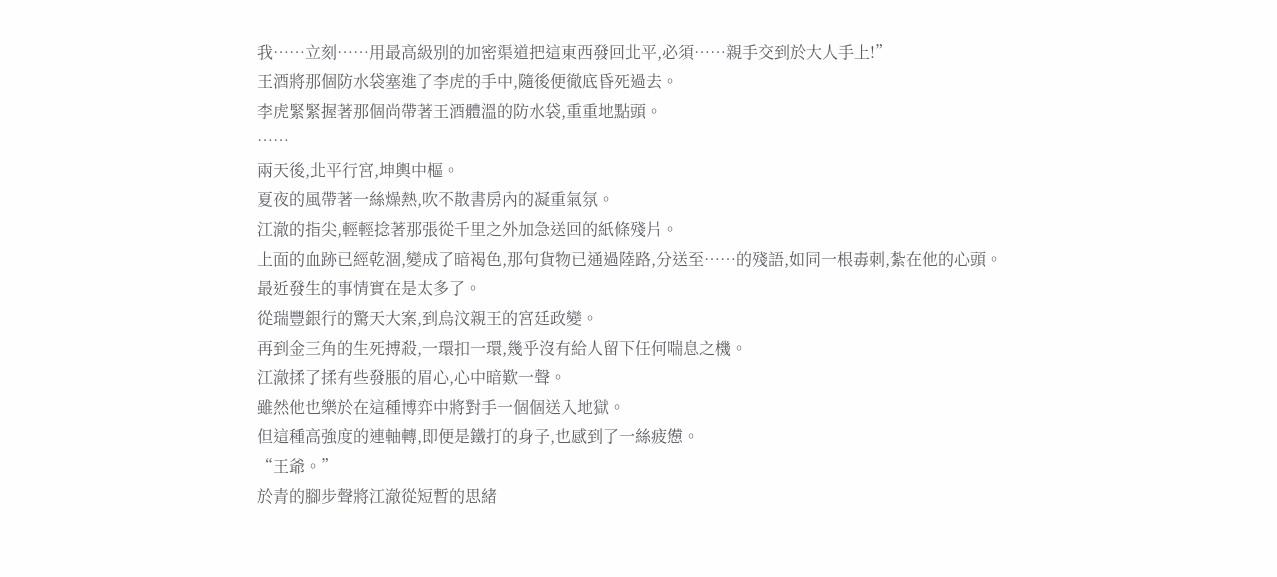我……立刻……用最高級別的加密渠道把這東西發回北平,必須……親手交到於大人手上!”
王酒將那個防水袋塞進了李虎的手中,隨後便徹底昏死過去。
李虎緊緊握著那個尚帶著王酒體溫的防水袋,重重地點頭。
……
兩天後,北平行宮,坤輿中樞。
夏夜的風帶著一絲燥熱,吹不散書房內的凝重氣氛。
江澈的指尖,輕輕捻著那張從千里之外加急送回的紙條殘片。
上面的血跡已經乾涸,變成了暗褐色,那句貨物已通過陸路,分送至……的殘語,如同一根毒刺,紮在他的心頭。
最近發生的事情實在是太多了。
從瑞豐銀行的驚天大案,到烏汶親王的宮廷政變。
再到金三角的生死搏殺,一環扣一環,幾乎沒有給人留下任何喘息之機。
江澈揉了揉有些發脹的眉心,心中暗歎一聲。
雖然他也樂於在這種博弈中將對手一個個送入地獄。
但這種高強度的連軸轉,即便是鐵打的身子,也感到了一絲疲憊。
“王爺。”
於青的腳步聲將江澈從短暫的思緒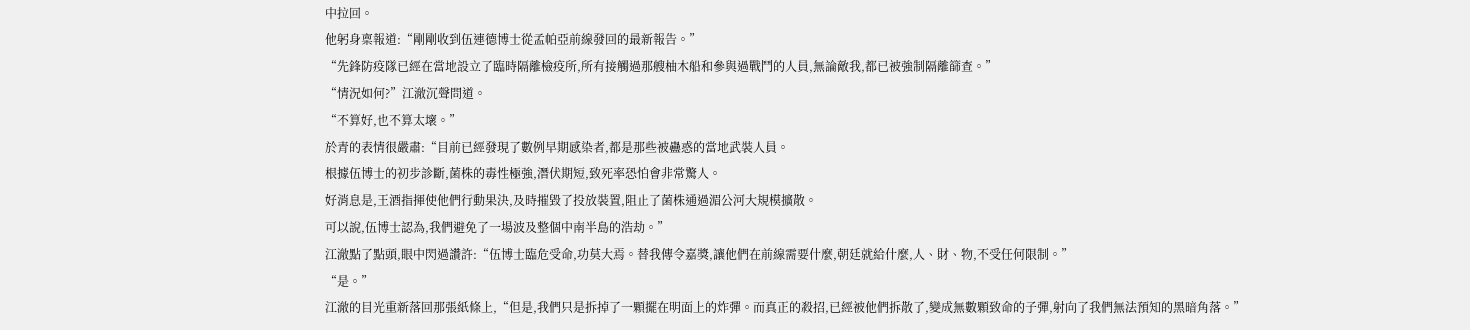中拉回。
他躬身稟報道:“剛剛收到伍連德博士從孟帕亞前線發回的最新報告。”
“先鋒防疫隊已經在當地設立了臨時隔離檢疫所,所有接觸過那艘柚木船和參與過戰鬥的人員,無論敵我,都已被強制隔離篩查。”
“情況如何?”江澈沉聲問道。
“不算好,也不算太壞。”
於青的表情很嚴肅:“目前已經發現了數例早期感染者,都是那些被蠱惑的當地武裝人員。
根據伍博士的初步診斷,菌株的毒性極強,潛伏期短,致死率恐怕會非常驚人。
好消息是,王酒指揮使他們行動果決,及時摧毀了投放裝置,阻止了菌株通過湄公河大規模擴散。
可以說,伍博士認為,我們避免了一場波及整個中南半島的浩劫。”
江澈點了點頭,眼中閃過讚許:“伍博士臨危受命,功莫大焉。替我傳令嘉獎,讓他們在前線需要什麼,朝廷就給什麼,人、財、物,不受任何限制。”
“是。”
江澈的目光重新落回那張紙條上,“但是,我們只是拆掉了一顆擺在明面上的炸彈。而真正的殺招,已經被他們拆散了,變成無數顆致命的子彈,射向了我們無法預知的黑暗角落。”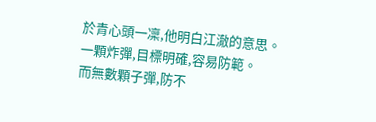於青心頭一凜,他明白江澈的意思。
一顆炸彈,目標明確,容易防範。
而無數顆子彈,防不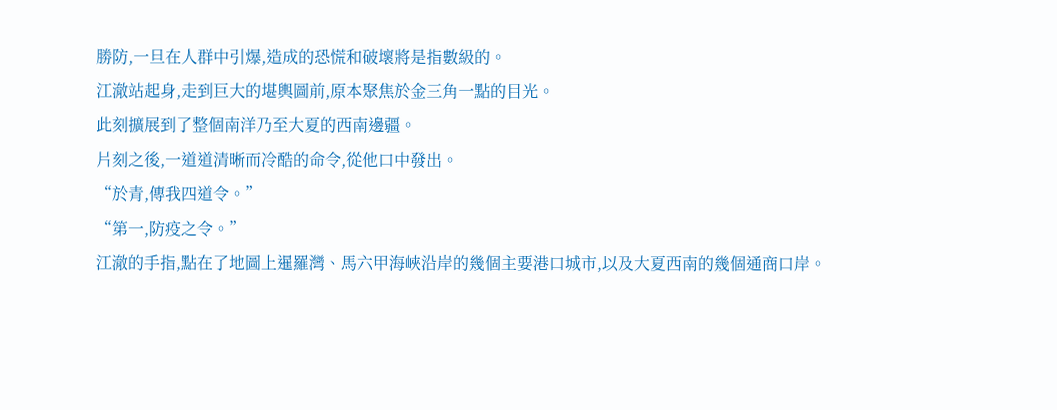勝防,一旦在人群中引爆,造成的恐慌和破壞將是指數級的。
江澈站起身,走到巨大的堪輿圖前,原本聚焦於金三角一點的目光。
此刻擴展到了整個南洋乃至大夏的西南邊疆。
片刻之後,一道道清晰而冷酷的命令,從他口中發出。
“於青,傳我四道令。”
“第一,防疫之令。”
江澈的手指,點在了地圖上暹羅灣、馬六甲海峽沿岸的幾個主要港口城市,以及大夏西南的幾個通商口岸。